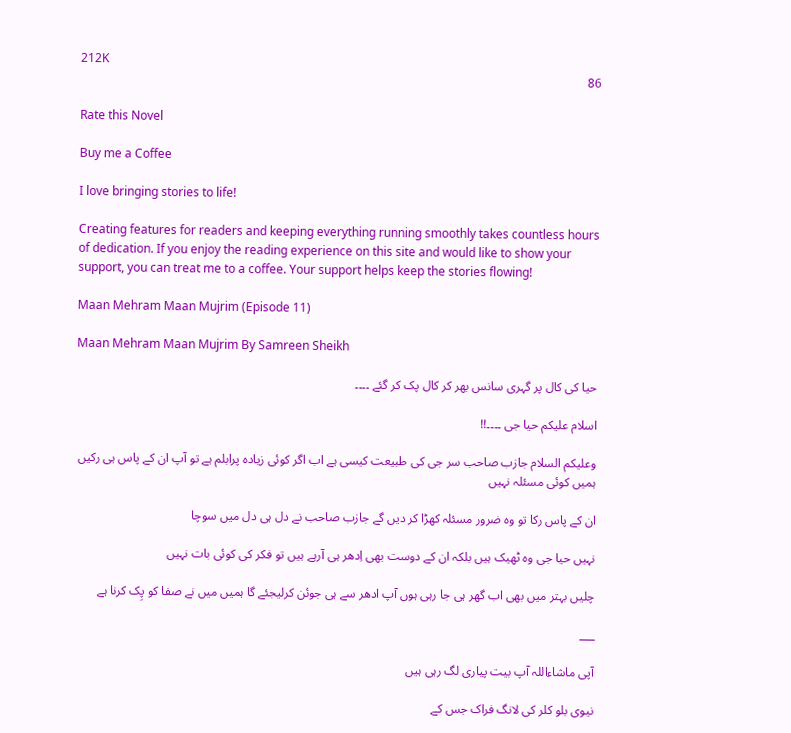212K
86

Rate this Novel

Buy me a Coffee

I love bringing stories to life!

Creating features for readers and keeping everything running smoothly takes countless hours of dedication. If you enjoy the reading experience on this site and would like to show your support, you can treat me to a coffee. Your support helps keep the stories flowing!

Maan Mehram Maan Mujrim (Episode 11)

Maan Mehram Maan Mujrim By Samreen Sheikh

حیا کی کال پر گہری سانس بھر کر کال پک کر گئے ۔۔۔۔

اسلام علیکم حیا جی ۔۔۔۔!!

وعلیکم السلام جازب صاحب سر جی کی طبیعت کیسی ہے اب اگر کوئی زیادہ پرابلم ہے تو آپ ان کے پاس ہی رکیں ہمیں کوئی مسئلہ نہیں

ان کے پاس رکا تو وہ ضرور مسئلہ کھڑا کر دیں گے جازب صاحب نے دل ہی دل میں سوچا

نہیں حیا جی وہ ٹھیک ہیں بلکہ ان کے دوست بھی اِدھر ہی آرہے ہیں تو فکر کی کوئی بات نہیں

چلیں بہتر میں بھی اب گھر ہی جا رہی ہوں آپ ادھر سے ہی جوئن کرلیجئے گا ہمیں میں نے صفا کو پِک کرنا ہے

___

آپی ماشاءاللہ آپ بیت پیاری لگ رہی ہیں

نیوی بلو کلر کی لانگ فراک جس کے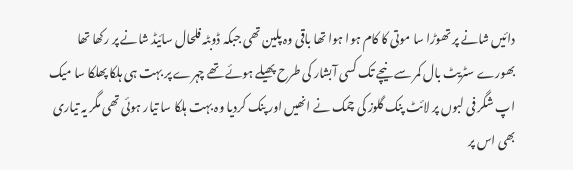دائیں شانے پر تھوڑا سا موتی کا کام ہوا ہوا تھا باقی وہ پلین تھی جبکہ ڈوبٹہ فلحال سائیڈ شانے پر رکھا تھا بھورے سٹریٹ بال کمر سے نیچے تک کسی آبشار کی طرح پھیلے ہوئے تھے چہرے پر بہت ہی ہلکا پھلکا سا میک اپ شگر فی لبوں پر لائٹ پنک گلوز کی چمک نے انھیں اور پنک کردیا وہ بہت ہلکا سا تیار ہوئی تھی مگر یہ تیاری بھی اس پر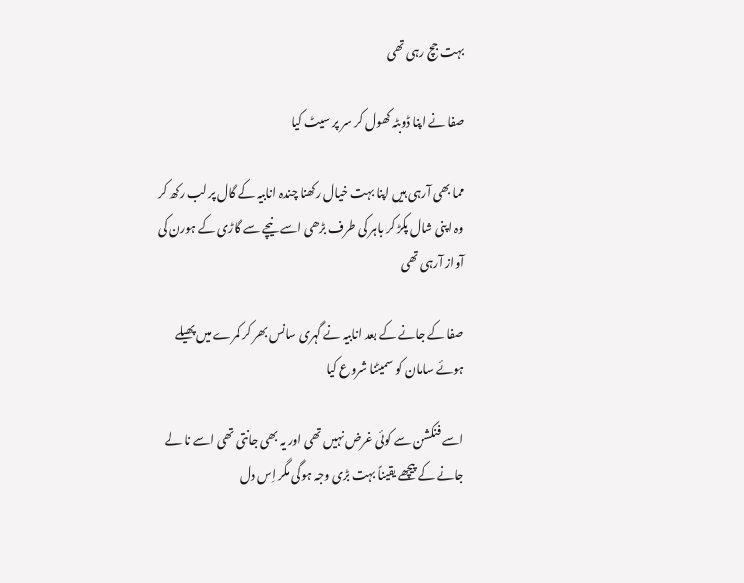بہت جچ رہی تھی

صفا نے اپنا ڈوبٹہ کھول کر سر پر سیٹ کیا

مما بھی آرہی ہیں اپنا بہت خیال رکھنا چندہ انابیہ کے گال پر لب رکھ کر وہ اپنی شال پکڑ کر باہر کی طرف بڑھی اسے نیچے سے گاڑی کے ہورن کی آواز آرہی تھی

صفا کے جانے کے بعد انابیہ نے گہری سانس بھر کر کمرے میں پھیلے ہوئے سامان کو سمیٹنا شروع کیا

اسے فنکشن سے کوئی غرض نہیں تھی اور یہ بھی جانتی تھی اسے نا لے جانے کے پیچھے یقیناً بہت بڑی وجہ ہوگی مگر اِس دل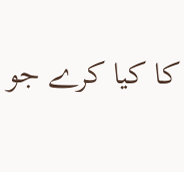کا کیا کرے جو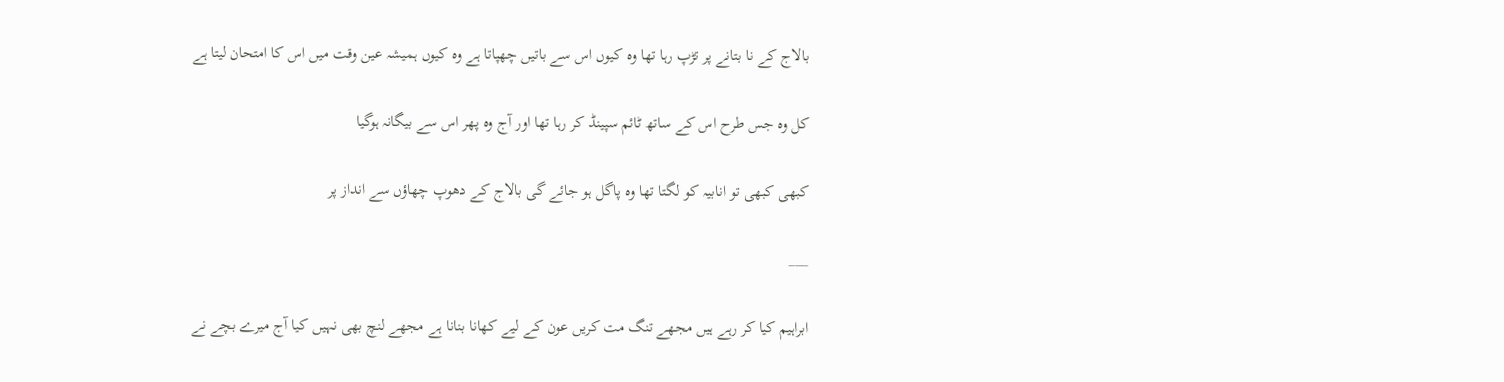بالاج کے نا بتانے پر تڑپ رہا تھا وہ کیوں اس سے باتیں چھپاتا ہے وہ کیوں ہمیشہ عین وقت میں اس کا امتحان لیتا ہے

کل وہ جس طرح اس کے ساتھ ٹائم سپینڈ کر رہا تھا اور آج وہ پھر اس سے بیگانہ ہوگیا

کبھی کبھی تو انابیہ کو لگتا تھا وہ پاگل ہو جائے گی بالاج کے دھوپ چھاؤں سے انداز پر

___

ابراہیم کیا کر رہے ہیں مجھے تنگ مت کریں عون کے لیے کھانا بنانا ہے مجھے لنچ بھی نہیں کیا آج میرے بچے نے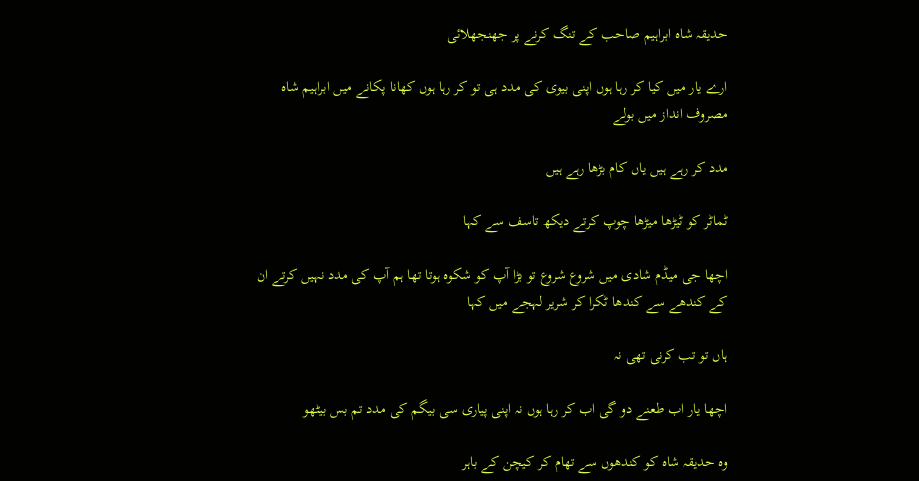حدیقہ شاہ ابراہیم صاحب کے تنگ کرنے پر جھنجھلائی

ارے یار میں کیا کر رہا ہوں اپنی بیوی کی مدد ہی تو کر رہا ہوں کھانا پکانے میں ابراہیم شاہ مصروف انداز میں بولے

مدد کر رہے ہیں یاں کام بڑھا رہے ہیں

ٹماٹر کو ٹیڑھا میڑھا چوپ کرتے دیکھ تاسف سے کہا

اچھا جی میڈم شادی میں شروع شروع تو بڑا آپ کو شکوہ ہوتا تھا ہم آپ کی مدد نہیں کرتے ان کے کندھے سے کندھا ٹکرا کر شریر لہجے میں کہا

ہاں تو تب کرنی تھی نہ

اچھا یار اب طعنے دو گی اب کر رہا ہوں نہ اپنی پیاری سی بیگم کی مدد تم بس بیٹھو

وہ حدیقہ شاہ کو کندھوں سے تھام کر کیچن کے باہر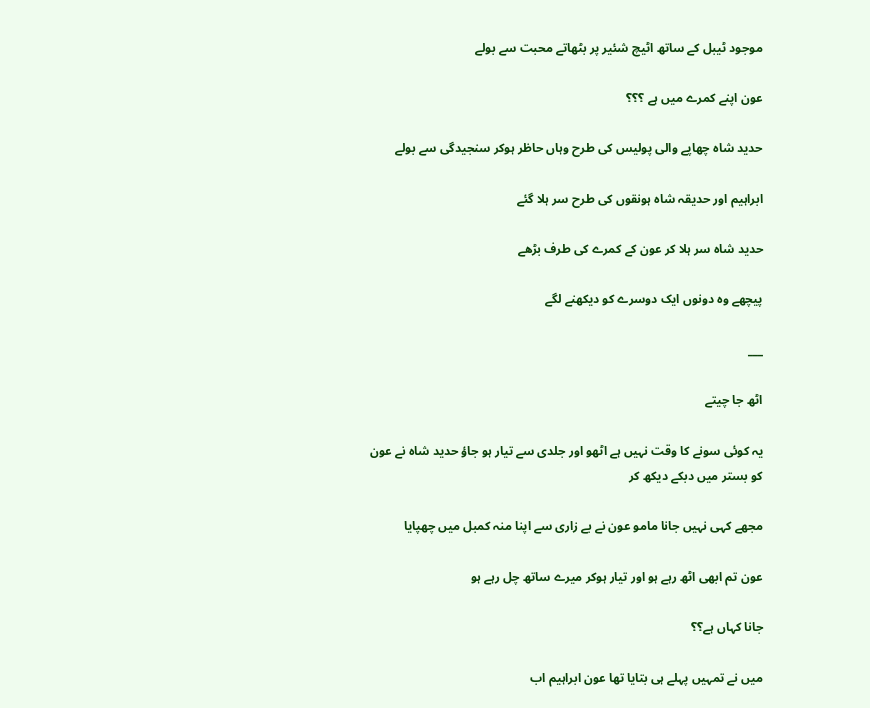موجود ٹیبل کے ساتھ اٹیچ شئیر پر بٹھاتے محبت سے بولے

عون اپنے کمرے میں ہے ؟؟؟

حدید شاہ چھاپے والی پولیس کی طرح وہاں حاظر ہوکر سنجیدگی سے بولے

ابراہیم اور حدیقہ شاہ ہونقوں کی طرح سر ہلا گئے

حدید شاہ سر ہلا کر عون کے کمرے کی طرف بڑھے

پیچھے وہ دونوں ایک دوسرے کو دیکھنے لگے

___

اٹھ جا چیتے

یہ کوئی سونے کا وقت نہیں ہے اٹھو اور جلدی سے تیار ہو جاؤ حدید شاہ نے عون کو بستر میں دبکے دیکھ کر

مجھے کہی نہیں جانا مامو عون نے بے زاری سے اپنا منہ کمبل میں چھپایا

عون تم ابھی اٹھ رہے ہو اور تیار ہوکر میرے ساتھ چل رہے ہو

جانا کہاں ہے؟؟

میں نے تمہیں پہلے ہی بتایا تھا عون ابراہیم اب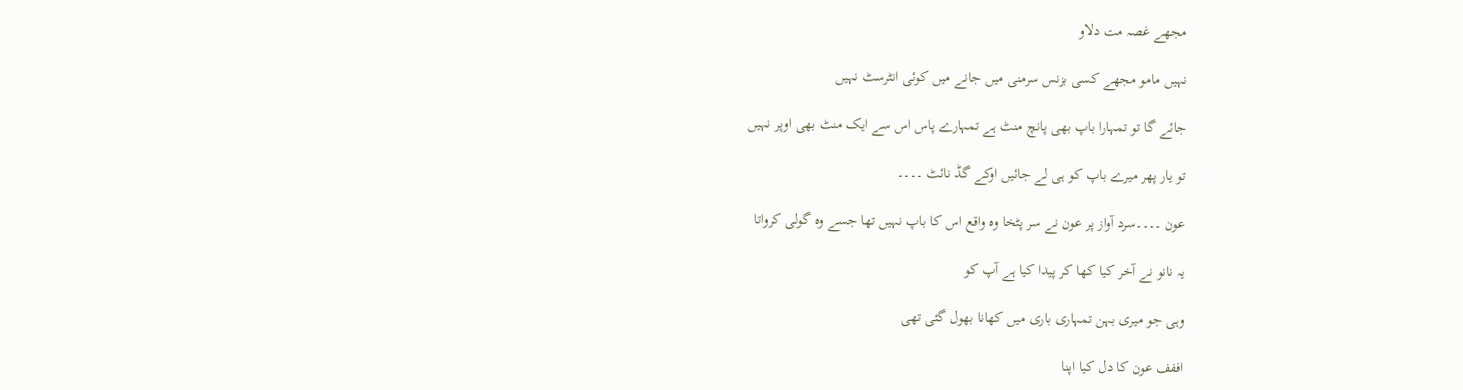مجھے غصہ مت دلاو

نہیں مامو مجھے کسی بزنس سرمنی میں جانے میں کوئی انٹرسٹ نہیں

جائے گا تو تمہارا باپ بھی پانچ منٹ ہے تمہارے پاس اس سے ایک منٹ بھی اوپر نہیں

تو یار پھر میرے باپ کو ہی لے جائیں اوکے گڈ نائٹ ۔۔۔۔

عون ۔۔۔۔سرد آواز پر عون نے سر پٹخا وہ واقع اس کا باپ نہیں تھا جسے وہ گولی کرواتا

یہ نانو نے آخر کیا کھا کر پیدا کیا ہے آپ کو

وہی جو میری بہن تمہاری باری میں کھانا بھول گئی تھی

اففف عون کا دل کیا اپنا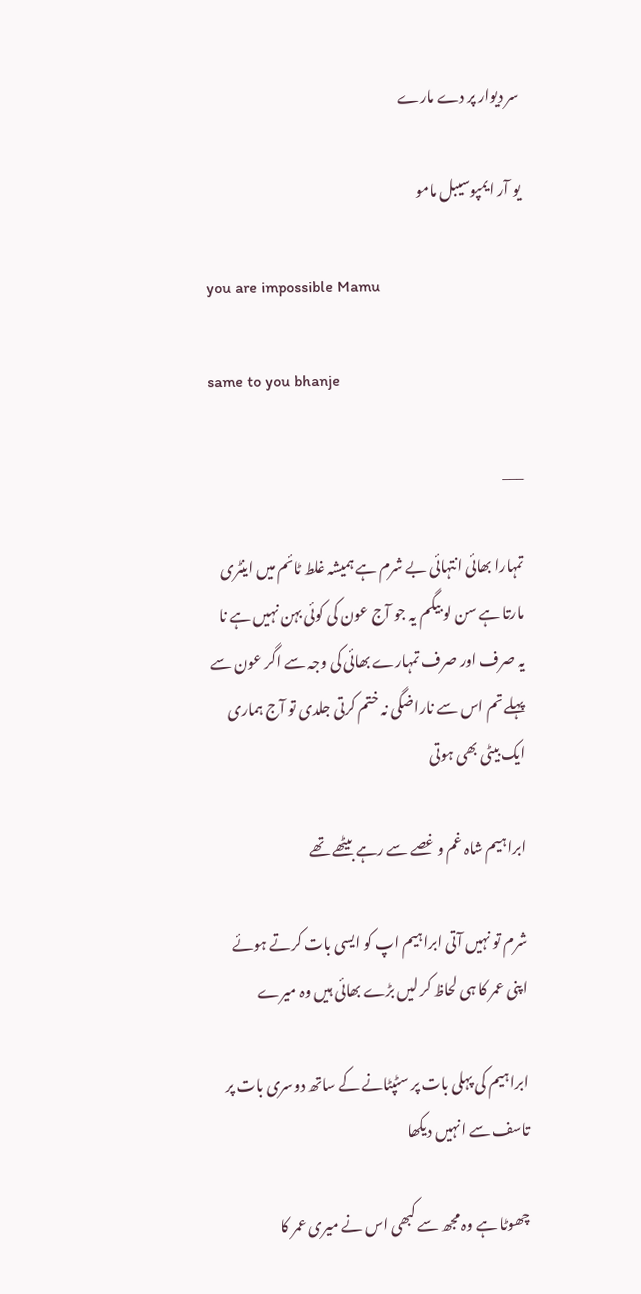سر دیوار پر دے مارے

یو آر ایمپوسیبل مامو

you are impossible Mamu

same to you bhanje

___

تمہارا بھائی انتہائی بے شرم ہے ہمیشہ غلط ٹائم میں اینٹری مارتا ہے سن لو بیگم یہ جو آج عون کی کوئی بہن نہیں ہے نا یہ صرف اور صرف تمہارے بھائی کی وجہ سے اگر عون سے پہلے تم اس سے ناراضگی نہ ختم کرتی جلدی تو آج ہماری ایک بیٹی بھی ہوتی

ابراہیم شاہ غم و غصے سے رہے بیٹھے تھے

شرم تو نہیں آتی ابراہیم اپ کو ایسی بات کرتے ہوئے اپنی عمر کا ہی لحاظ کر لیں بڑے بھائی ہیں وہ میرے

ابراہیم کی پہلی بات پر سٹپٹانے کے ساتھ دوسری بات پر تاسف سے انہیں دیکھا

چھوٹا ہے وہ مجھ سے کبھی اس نے میری عمر کا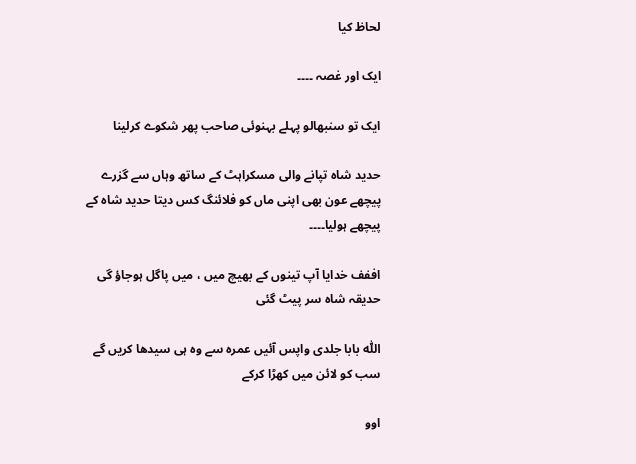لحاظ کیا

ایک اور غصہ ۔۔۔۔

ایک تو سنبھالو پہلے بہنوئی صاحب پھر شکوے کرلینا

حدید شاہ تپانے والی مسکراہٹ کے ساتھ وہاں سے گزرے پیچھے عون بھی اپنی ماں کو فلائنگ کس دیتا حدید شاہ کے پیچھے ہولیا۔۔۔۔

اففف خدایا آپ تینوں کے بھیچ میں ، میں پاگل ہوجاؤ گی حدیقہ شاہ سر پیٹ گئی

اللّٰہ بابا جلدی واپس آئیں عمرہ سے وہ ہی سیدھا کریں گے سب کو لائن میں کھڑا کرکے

اوو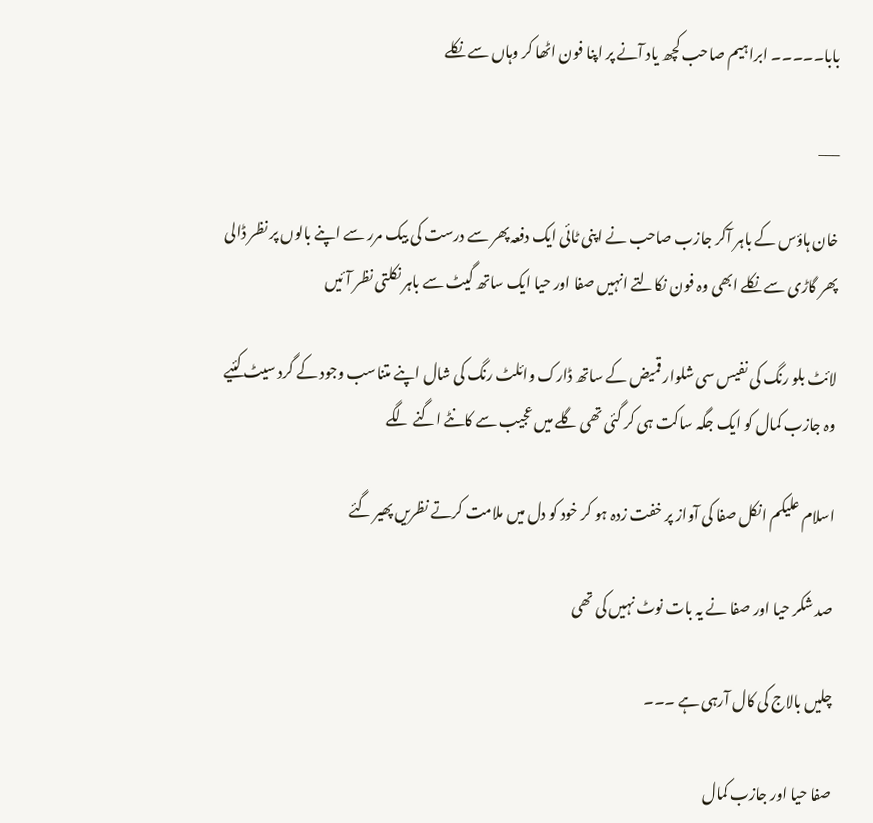بابا۔۔۔۔۔ ابراہیم صاحب کچھ یاد آنے پر اپنا فون اٹھا کر وہاں سے نکلے

___

خان ہاؤس کے باہر آکر جازب صاحب نے اپنی ٹائی ایک دفعہ پھر سے درست کی بیک مرر سے اپنے بالوں پر نظر ڈالی پھر گاڑی سے نکلے ابھی وہ فون نکالتے انہیں صفا اور حیا ایک ساتھ گیٹ سے باہر نکلتی نظر آئیں

لائٹ بلو رنگ کی نفیس سی شلوار قمیض کے ساتھ ڈارک وائلٹ رنگ کی شال اپنے متناسب وجود کے گرد سیٹ کئیے وہ جازب کمال کو ایک جگہ ساکت ہی کر گئی تھی گلے میں عجیب سے کانٹے اگنے لگے

اسلام علیکم انکل صفا کی آواز پر خفت زدہ ہو کر خود کو دل میں ملامت کرتے نظریں پھیر گئے

صد شکر حیا اور صفا نے یہ بات نوٹ نہیں کی تھی

چلیں بالاج کی کال آرہی ہے ۔۔۔

صفا حیا اور جازب کمال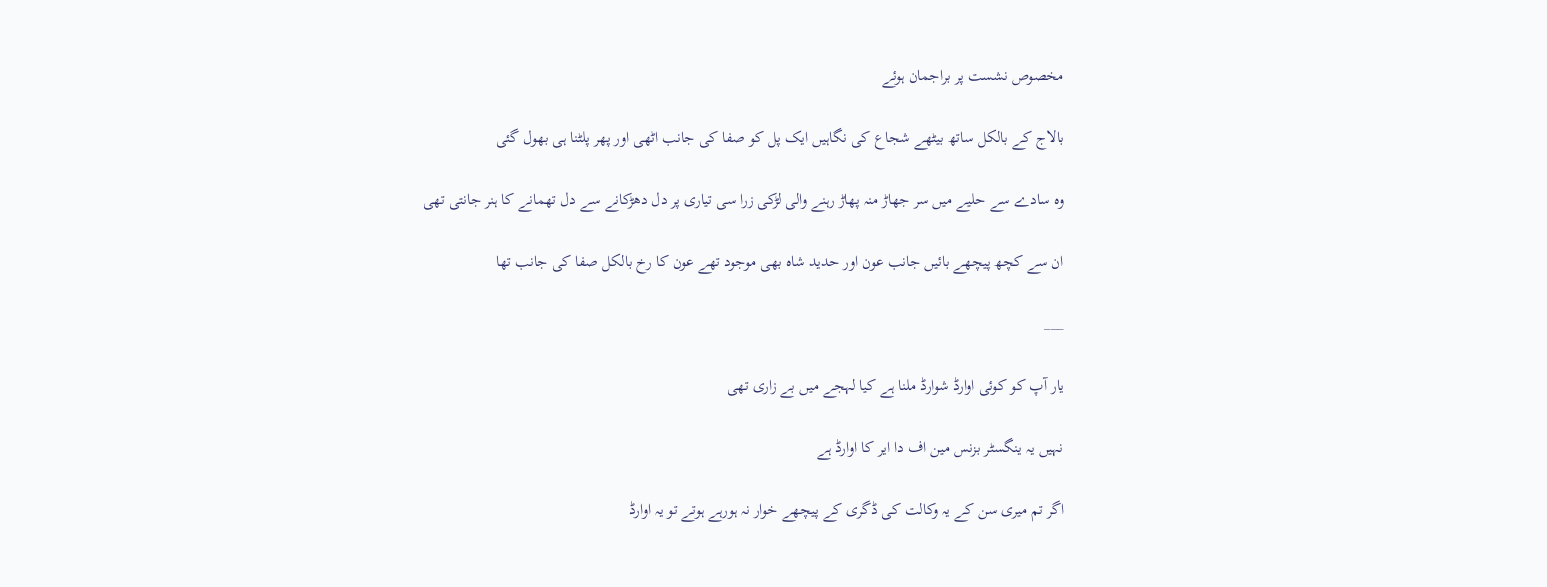مخصوص نشست پر براجمان ہوئے

بالاج کے بالکل ساتھ بیٹھے شجاع کی نگاہیں ایک پل کو صفا کی جانب اٹھی اور پھر پلٹنا ہی بھول گئی

وہ سادے سے حلیے میں سر جھاڑ منہ پھاڑ رہنے والی لڑکی زرا سی تیاری پر دل دھڑکانے سے دل تھمانے کا ہنر جانتی تھی

ان سے کچھ پیچھے بائیں جانب عون اور حدید شاہ بھی موجود تھے عون کا رخ بالکل صفا کی جانب تھا

___

یار آپ کو کوئی اوارڈ شوارڈ ملنا ہے کیا لہجے میں بے زاری تھی

نہیں یہ ینگسٹر بزنس مین اف دا ایر کا اوارڈ ہے

اگر تم میری سن کے یہ وکالت کی ڈگری کے پیچھے خوار نہ ہورہے ہوتے تو یہ اوارڈ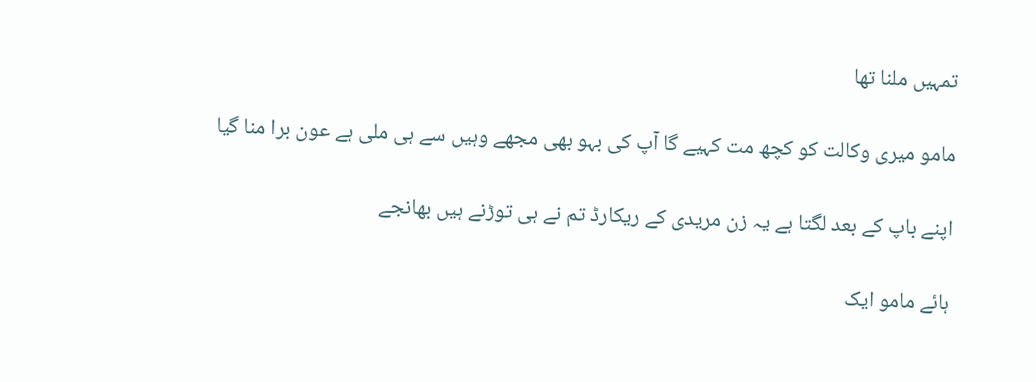تمہیں ملنا تھا

مامو میری وکالت کو کچھ مت کہیے گا آپ کی بہو بھی مجھے وہیں سے ہی ملی ہے عون برا منا گیا

اپنے باپ کے بعد لگتا ہے یہ زن مریدی کے ریکارڈ تم نے ہی توڑنے ہیں بھانجے

ہائے مامو ایک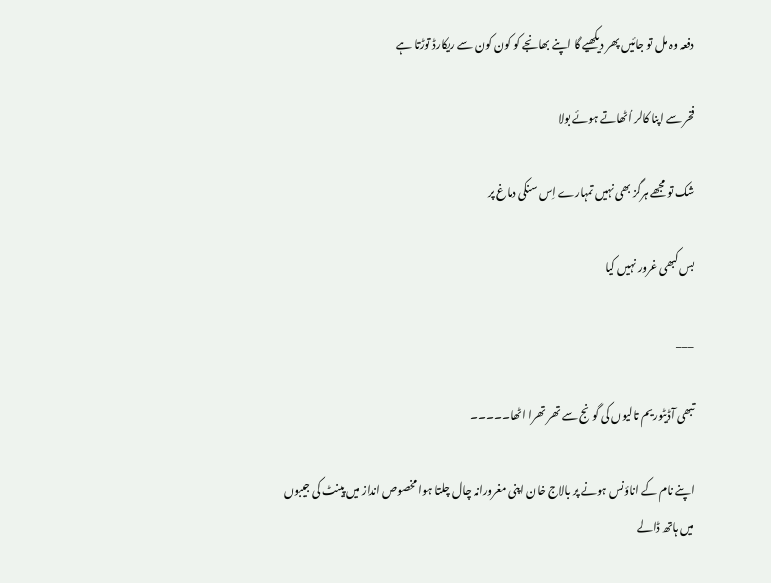دفعہ وہ مل تو جائیں پھر دیکھیے گا اپنے بھانجے کو کون کون سے ریکارڈ توڑتا ہے

فخر سے اپنا کالر اُٹھاتے ہوئے بولا

شک تو مجھے ہرگز بھی نہیں تمہارے اِس سنکی دماغ پر

بس کبھی غرور نہیں کیا

___

تبھی آڈیٹوریم تالیوں کی گونج سے تھر تھرا اٹھا۔۔۔۔۔

اپنے نام کے اناؤنس ہونے پر بالاج خان اپنی مغرورانہ چال چلتا ہوا مخصوص انداز میں پینٹ کی جیبوں میں ہاتھ ڈالے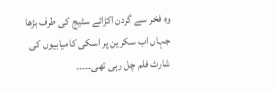وہ فخر سے گردن اکڑائے سٹیج کی طرف بڑھا جہاں اب سکرین پر اسکی کامیابیوں کی شارٹ فلم چل رہی تھی۔۔۔۔۔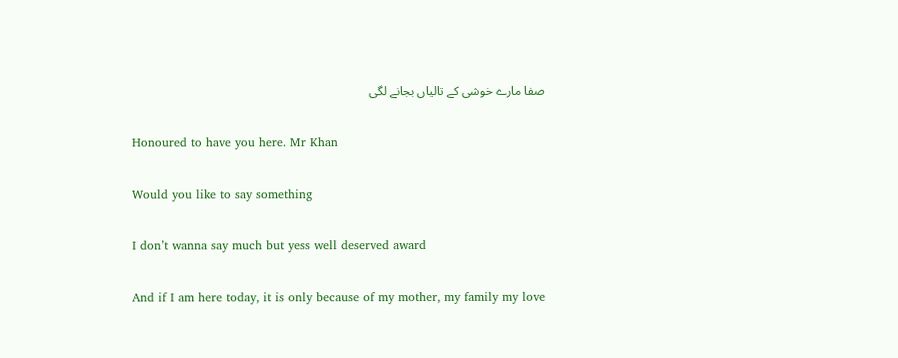صفا مارے خوشی کے تالیاں بجانے لگی

Honoured to have you here. Mr Khan

Would you like to say something

I don’t wanna say much but yess well deserved award

And if I am here today, it is only because of my mother, my family my love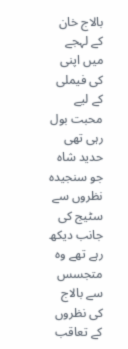بالاج خان کے لہجے میں اپنی کی فیملی کے لیے محبت بول رہی تھی حدید شاہ جو سنجیدہ نظروں سے سٹیج کی جانب دیکھ رہے تھے وہ متجسس سے بالاج کی نظروں کے تعاقب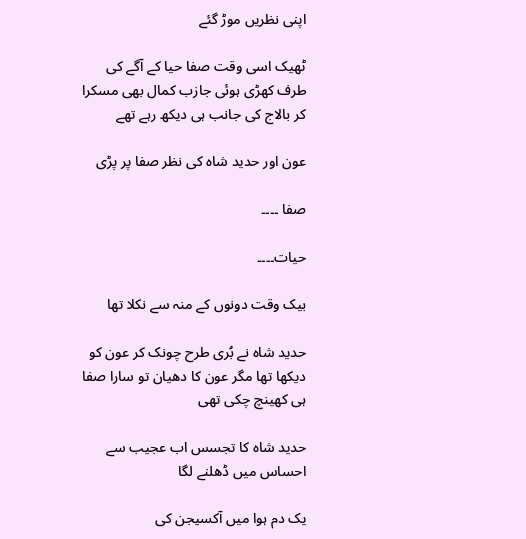اپنی نظریں موڑ گئے

ٹھیک اسی وقت صفا حیا کے آگے کی طرف کھڑی ہوئی جازب کمال بھی مسکرا کر بالاج کی جانب ہی دیکھ رہے تھے

عون اور حدید شاہ کی نظر صفا پر پڑی

صفا ۔۔۔۔

حیات۔۔۔۔

بیک وقت دونوں کے منہ سے نکلا تھا

حدید شاہ نے بُری طرح چونک کر عون کو دیکھا تھا مگر عون کا دھیان تو سارا صفا ہی کھینچ چکی تھی

حدید شاہ کا تجسس اب عجیب سے احساس میں ڈھلنے لگا

یک دم ہوا میں آکسیجن کی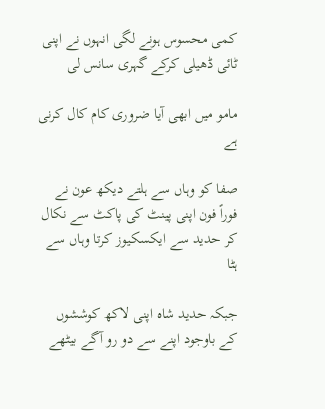کمی محسوس ہونے لگی انہوں نے اپنی ٹائی ڈھیلی کرکے گہری سانس لی

مامو میں ابھی آیا ضروری کام کال کرنی ہے

صفا کو وہاں سے ہلتے دیکھ عون نے فوراً فون اپنی پینٹ کی پاکٹ سے نکال کر حدید سے ایکسکیوز کرتا وہاں سے ہٹا

جبکہ حدید شاہ اپنی لاکھ کوششوں کے باوجود اپنے سے دو رو آگے بیٹھے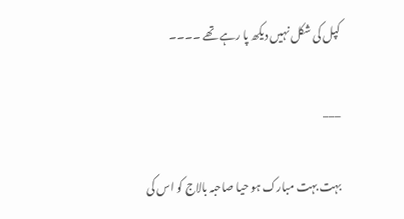کپل کی شکل نہیں دیکھ پا رہے تھے ۔۔۔۔

___

بہت بہت مبارک ہو حیا صاحبہ بالاج کو اس کی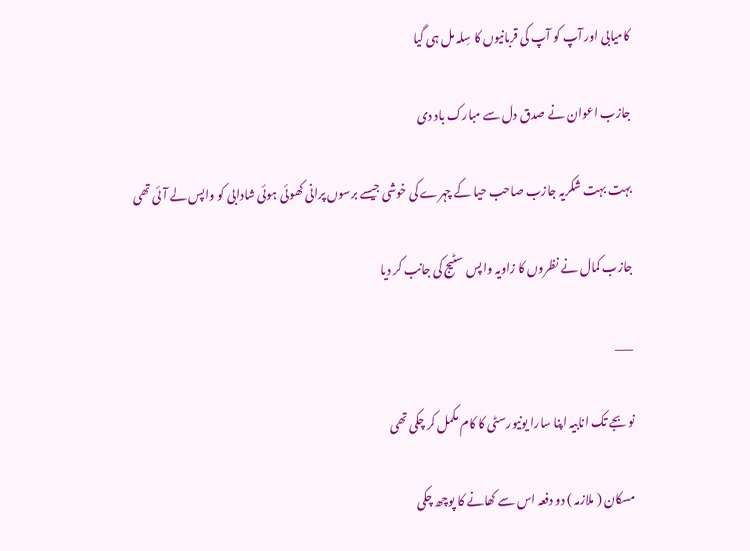کامیابی اور آپ کو آپ کی قربانیوں کا سِلہ مل ہی گیا

جازب اعوان نے صدق دل سے مبارک باد دی

بہت بہت شکریہ جازب صاحب حیا کے چہرے کی خوشی جیسے برسوں پرانی کھوئی ہوئی شادابی کو واپس لے آئی تھی

جازب کمال نے نظروں کا زاویہ واپس سٹیج کی جانب کر دیا

___

نو بجے تک انابیہ اپنا سارا یونیورسٹی کا کام مکمل کر چکی تھی

مسکان ( ملازمہ ) دو دفعہ اس سے کھانے کا پوچھ چکی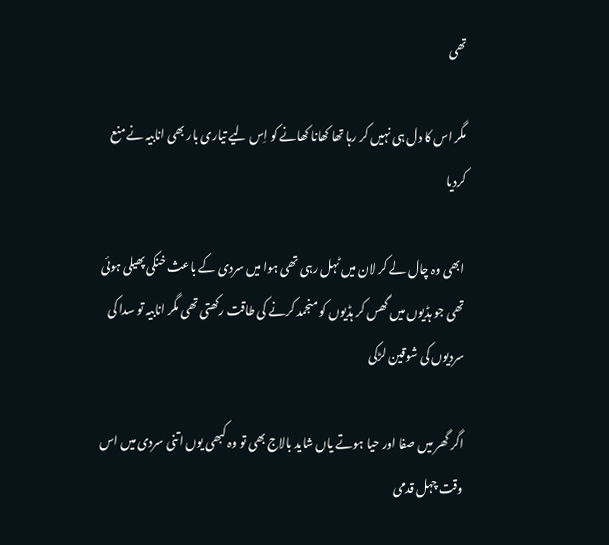تھی

مگر اس کا دل ہی نہیں کر رہا تھا کھانا کھانے کو اِس لیے تیاری بار بھی انابیہ نے منع کردیا

ابھی وہ چال لے کر لان میں ٹہل رہی تھی ہوا میں سردی کے باعث خنکی پھیلی ہوئی تھی جو ہڈیوں میں گھس کر ہڈیوں کو منجمد کرنے کی طاقت رکھتی تھی مگر انابیہ تو سدا کی سردیوں کی شوقین لڑکی

اگر گھر میں صفا اور حیا ہوتے یاں شاید بالاج بھی تو وہ کبھی یوں اتنی سردی میں اس وقت چہل قدمی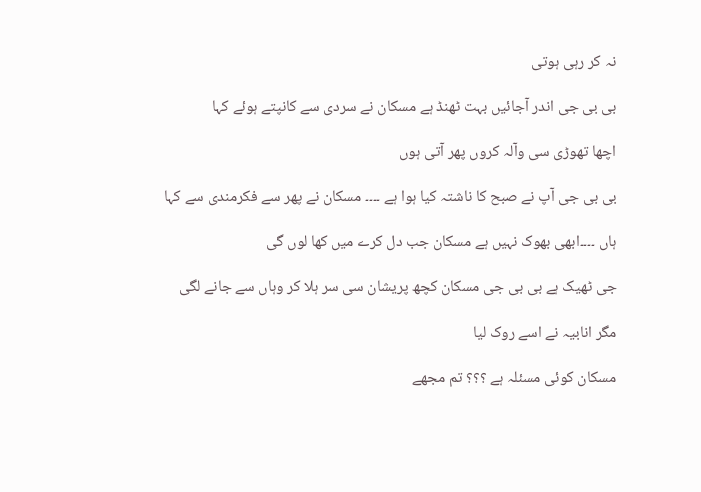نہ کر رہی ہوتی

بی بی جی اندر آجائیں بہت ٹھنڈ ہے مسکان نے سردی سے کانپتے ہوئے کہا

اچھا تھوڑی سی وآلہ کروں پھر آتی ہوں

بی بی جی آپ نے صبح کا ناشتہ کیا ہوا ہے ۔۔۔۔ مسکان نے پھر سے فکرمندی سے کہا

ہاں ۔۔۔۔ابھی بھوک نہیں ہے مسکان جب دل کرے میں کھا لوں گی

جی ٹھیک ہے بی بی جی مسکان کچھ پریشان سی سر ہلا کر وہاں سے جانے لگی

مگر انابیہ نے اسے روک لیا

مسکان کوئی مسئلہ ہے ؟؟؟ تم مجھے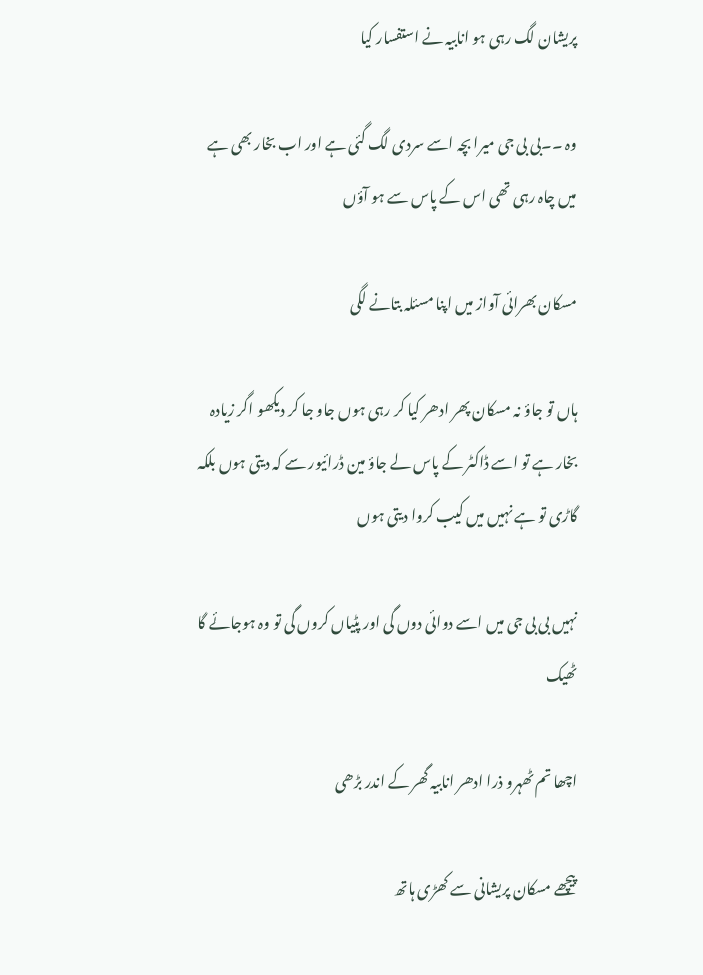پریشان لگ رہی ہو انابیہ نے استفسار کیا

وہ ۔۔بی بی جی میرا بچہ اسے سردی لگ گئی ہے اور اب بخار بھی ہے میں چاہ رہی تھی اس کے پاس سے ہو آؤں

مسکان بھرائی آواز میں اپنا مسئلہ بتانے لگی

ہاں تو جاؤ نہ مسکان پھر ادھر کیا کر رہی ہوں جاو جا کر دیکھو اگر زیادہ بخار ہے تو اسے ڈاکٹر کے پاس لے جاؤ مین ڈرائیور سے کہ دیتی ہوں بلکہ گاڑی تو ہے نہیں میں کیب کروا دیتی ہوں

نہیں بی بی جی میں اسے دوائی دوں گی اور پٹیاں کروں گی تو وہ ہوجائے گا ٹھیک

اچھا تم ٹھہرو ذرا ادھر انابیہ گھر کے اندر بڑھی

پیچھے مسکان پریشانی سے کھڑی ہاتھ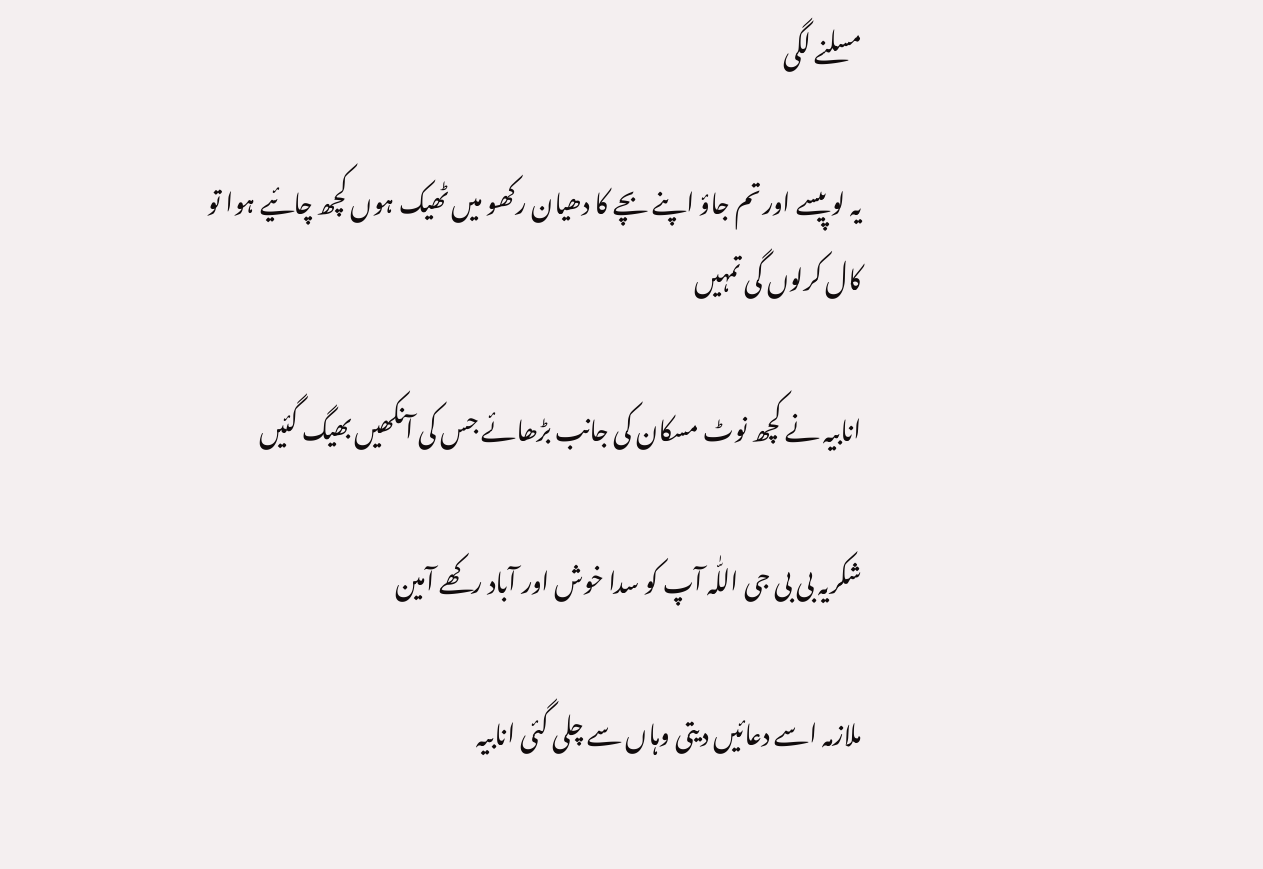مسلنے لگی

یہ لو پیسے اور تم جاؤ اپنے بچے کا دھیان رکھو میں ٹھیک ہوں کچھ چائیے ہوا تو کال کرلوں گی تمہیں

انابیہ نے کچھ نوٹ مسکان کی جانب بڑھائے جس کی آنکھیں بھیگ گئیں

شکریہ بی بی جی اللّٰہ آپ کو سدا خوش اور آباد رکھے آمین

ملازمہ اسے دعائیں دیتی وہاں سے چلی گئی انابیہ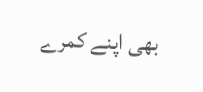بھی اپنے کمرے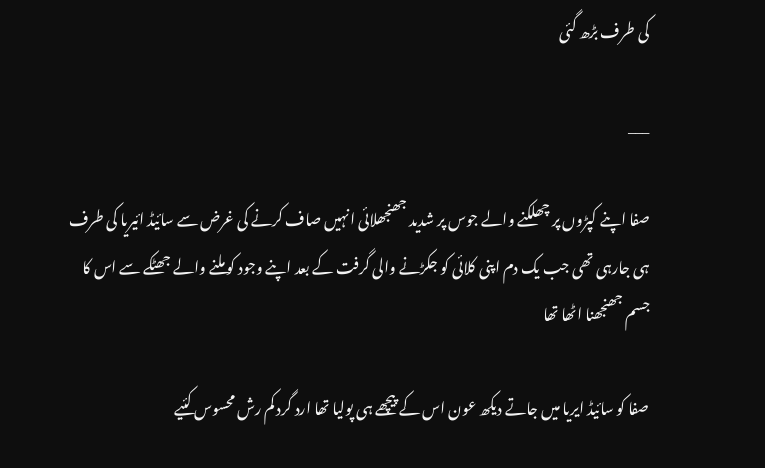کی طرف بڑھ گئی

___

صفا اپنے کپڑوں پر چھلکنے والے جوس پر شدید جھنجھلائی انہیں صاف کرنے کی غرض سے سائیڈ ائیریا کی طرف ہی جارہی تھی جب یک دم اپنی کلائی کو جکڑنے والی گرفت کے بعد اپنے وجود کو ملنے والے جھٹکے سے اس کا جسم جھنجھنا اٹھا تھا

صفا کو سائیڈ ایریا میں جاتے دیکھ عون اس کے پیچھے ہی پولیا تھا ارد گرد کم رش محسوس کئیے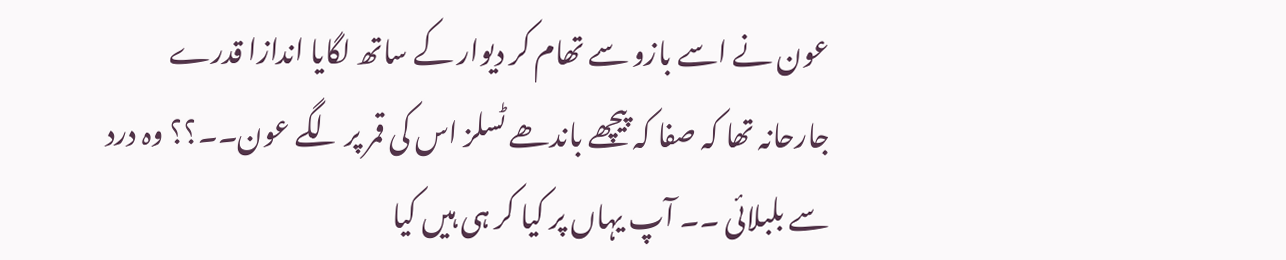عون نے اسے بازو سے تھام کر دیوار کے ساتھ لگایا اندازا قدرے جارحانہ تھا کہ صفا کہ پیچھے باندھے ٹسلز اس کی قمر پر لگے عون۔۔؟؟ وہ درد سے بلبلائی ۔۔ آپ یہاں پر کیا کر ہی ہیں کیا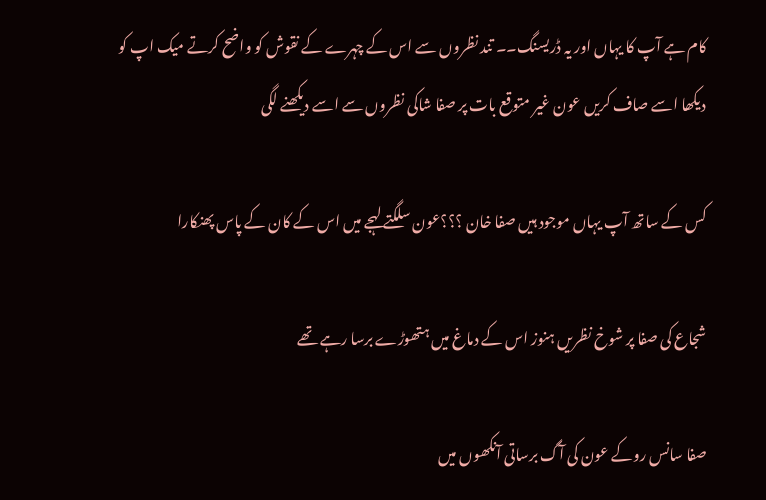کام ہے آپ کا یہاں اور یہ ڈریسنگ۔۔ تند نظروں سے اس کے چہرے کے نقوش کو واضح کرتے میک اپ کو دیکھا اسے صاف کریں عون غیر متوقع بات پر صفا شاکی نظروں سے اسے دیکھنے لگی

کس کے ساتھ آپ یہاں موجود ہیں صفا خان ؟؟؟عون سلگتے لہجے میں اس کے کان کے پاس پھنکارا

شجاع کی صفا پر شوخ نظریں ہنوز اس کے دماغ میں ہتھوڑے برسا رہے تھے

صفا سانس روکے عون کی آگ برساتی آنکھوں میں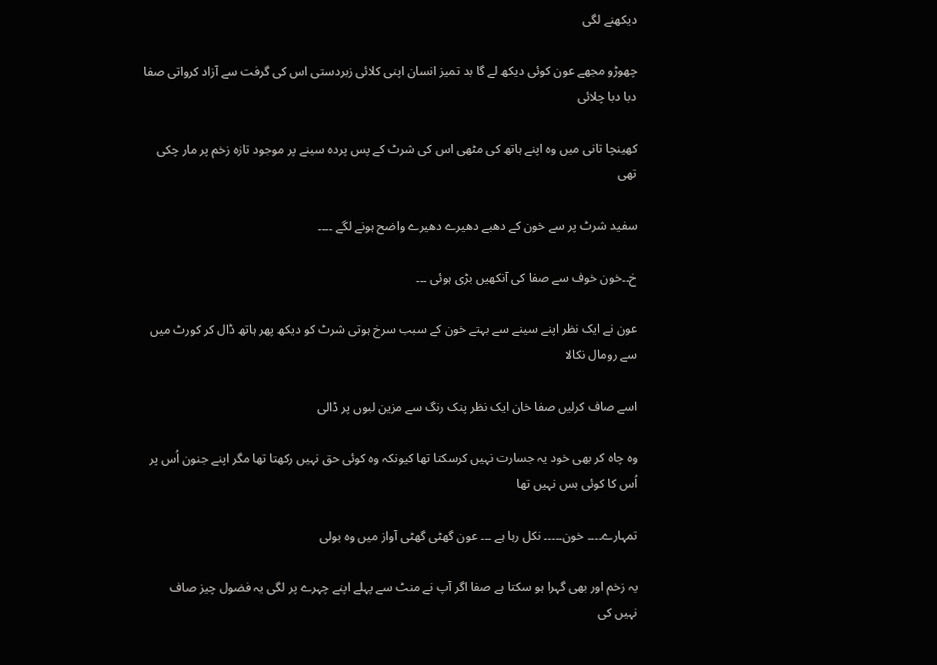دیکھنے لگی

چھوڑو مجھے عون کوئی دیکھ لے گا بد تمیز انسان اپنی کلائی زبردستی اس کی گرفت سے آزاد کرواتی صفا دبا دبا چلائی

کھینچا تانی میں وہ اپنے ہاتھ کی مٹھی اس کی شرٹ کے پس پردہ سینے پر موجود تازہ زخم پر مار چکی تھی

سفید شرٹ پر سے خون کے دھبے دھیرے دھیرے واضح ہونے لگے ۔۔۔۔

خ۔۔خون خوف سے صفا کی آنکھیں بڑی ہوئی ۔۔۔

عون نے ایک نظر اپنے سینے سے بہتے خون کے سبب سرخ ہوتی شرٹ کو دیکھ پھر ہاتھ ڈال کر کورٹ میں سے رومال نکالا

اسے صاف کرلیں صفا خان ایک نظر پنک رنگ سے مزین لبوں پر ڈالی

وہ چاہ کر بھی خود یہ جسارت نہیں کرسکتا تھا کیونکہ وہ کوئی حق نہیں رکھتا تھا مگر اپنے جنون اُس پر اُس کا کوئی بس نہیں تھا

تمہارے۔۔۔۔ خون۔۔۔۔۔ نکل رہا ہے ۔۔۔ عون گھٹی گھٹی آواز میں وہ بولی

یہ زخم اور بھی گہرا ہو سکتا ہے صفا اگر آپ نے منٹ سے پہلے اپنے چہرے پر لگی یہ فضول چیز صاف نہیں کی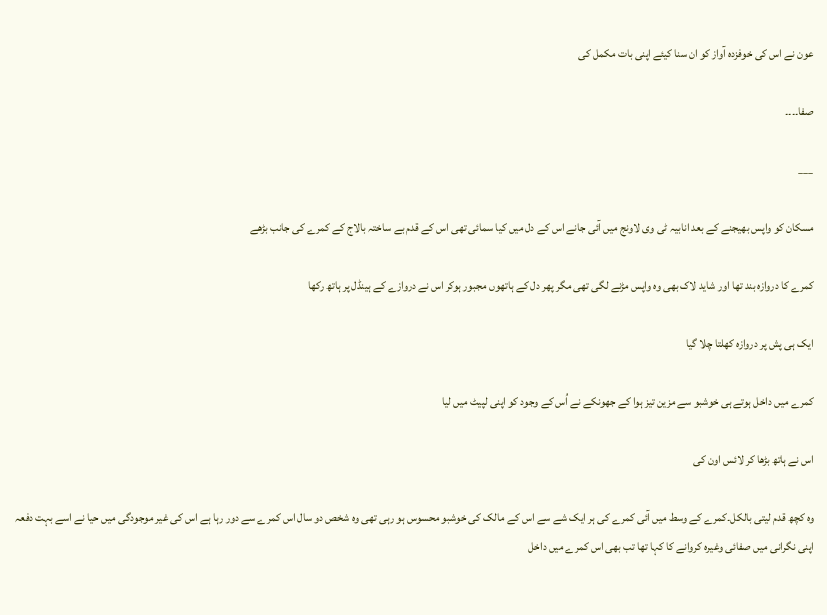عون نے اس کی خوفزدہ آواز کو ان سنا کیئے اپنی بات مکمل کی

صفا۔۔۔۔

___

مسکان کو واپس بھیجنے کے بعد انابیہ ٹی وی لاونج میں آئی جانے اس کے دل میں کیا سمائی تھی اس کے قدم بے ساختہ بالاج کے کمرے کی جانب بڑھے

کمرے کا دروازہ بند تھا اور شاید لاک بھی وہ واپس مڑنے لگی تھی مگر پھر دل کے ہاتھوں مجبور ہوکر اس نے دروازے کے ہینڈل پر ہاتھ رکھا

ایک ہی پش پر دروازہ کھلتا چلا گیا

کمرے میں داخل ہوتے ہی خوشبو سے مزین تیز ہوا کے جھونکے نے اُس کے وجود کو اپنی لپیٹ میں لیا

اس نے ہاتھ بڑھا کر لائس اون کی

وہ کچھ قدم لیتی بالکل۔کمرے کے وسط میں آئی کمرے کی ہر ایک شے سے اس کے مالک کی خوشبو محسوس ہو رہی تھی وہ شخص دو سال اس کمرے سے دور رہا ہے اس کی غیر موجودگی میں حیا نے اسے بہت دفعہ اپنی نگرانی میں صفائی وغیرہ کروانے کا کہا تھا تب بھی اس کمرے میں داخل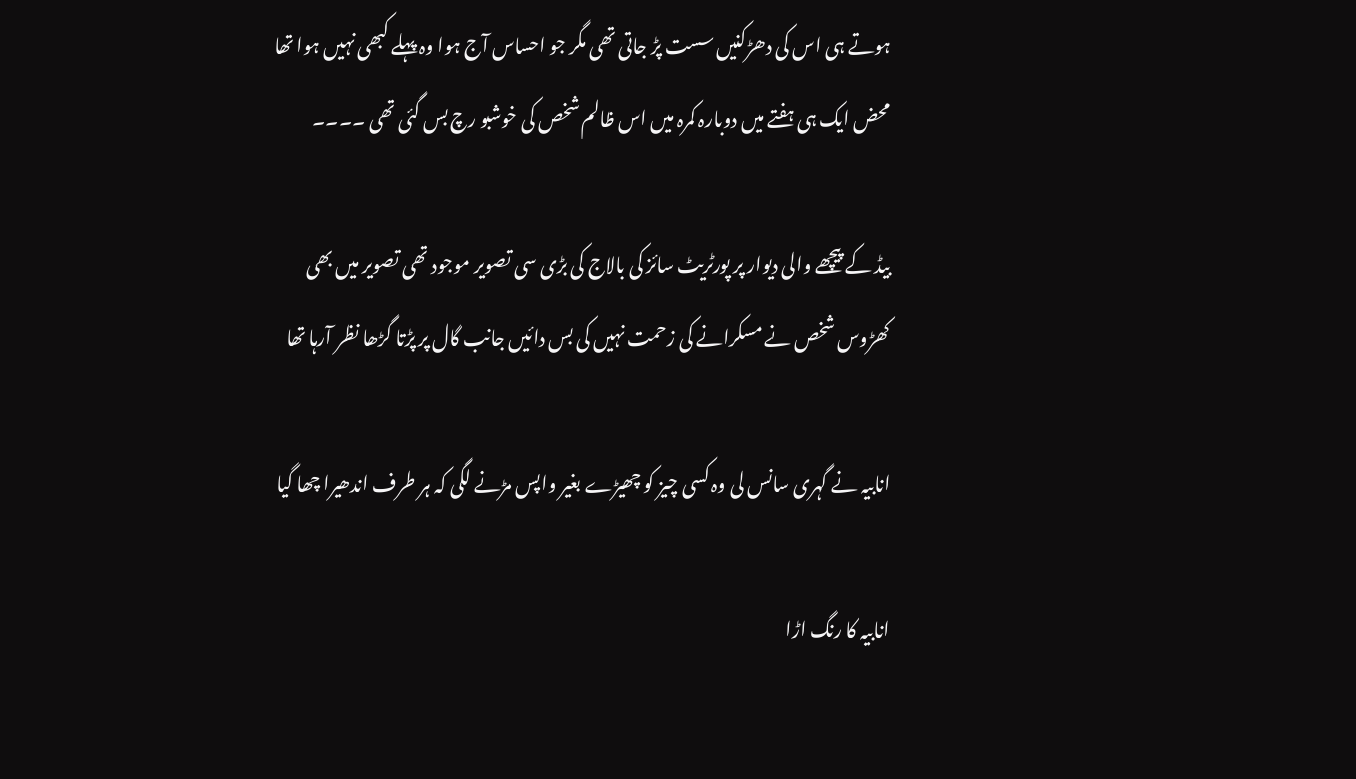ہوتے ہی اس کی دھڑکنیں سست پڑ جاتی تھی مگر جو احساس آج ہوا وہ پہلے کبھی نہیں ہوا تھا محض ایک ہی ہفتے میں دوبارہ کمرہ میں اس ظالم شخص کی خوشبو رچ بس گئی تھی ۔۔۔۔

بیڈ کے پیچھے والی دیوار پر پورٹریٹ سائز کی بالاج کی بڑی سی تصویر موجود تھی تصویر میں بھی کھڑوس شخص نے مسکرانے کی زحمت نہیں کی بس دائیں جانب گال پر پڑتا گڑھا نظر آرہا تھا

انابیہ نے گہری سانس لی وہ کسی چیز کو چھیڑے بغیر واپس مڑنے لگی کہ ہر طرف اندھیرا چھا گیا

انابیہ کا رنگ اڑا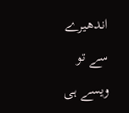اندھیرے سے تو ویسے ہی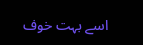اسے بہت خوف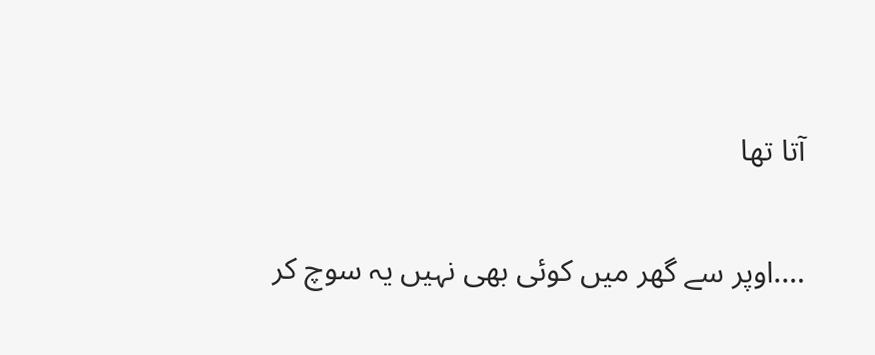آتا تھا

….اوپر سے گھر میں کوئی بھی نہیں یہ سوچ کر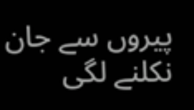پیروں سے جان نکلنے لگی